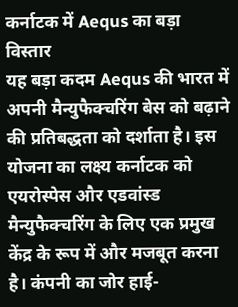कर्नाटक में Aequs का बड़ा विस्तार
यह बड़ा कदम Aequs की भारत में अपनी मैन्युफैक्चरिंग बेस को बढ़ाने की प्रतिबद्धता को दर्शाता है। इस योजना का लक्ष्य कर्नाटक को एयरोस्पेस और एडवांस्ड मैन्युफैक्चरिंग के लिए एक प्रमुख केंद्र के रूप में और मजबूत करना है। कंपनी का जोर हाई-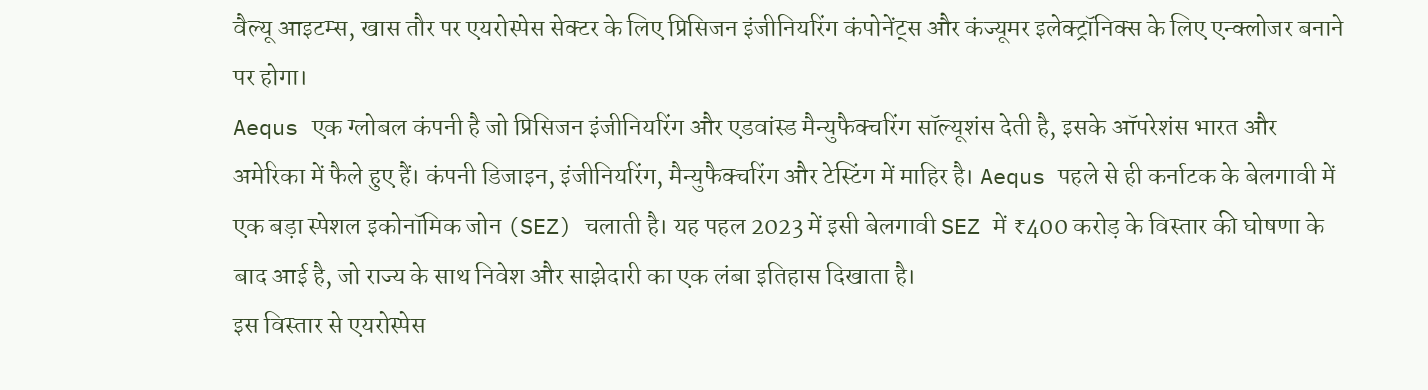वैल्यू आइटम्स, खास तौर पर एयरोस्पेस सेक्टर के लिए प्रिसिजन इंजीनियरिंग कंपोनेंट्स और कंज्यूमर इलेक्ट्रॉनिक्स के लिए एन्क्लोजर बनाने पर होगा।
Aequs एक ग्लोबल कंपनी है जो प्रिसिजन इंजीनियरिंग और एडवांस्ड मैन्युफैक्चरिंग सॉल्यूशंस देती है, इसके ऑपरेशंस भारत और अमेरिका में फैले हुए हैं। कंपनी डिजाइन, इंजीनियरिंग, मैन्युफैक्चरिंग और टेस्टिंग में माहिर है। Aequs पहले से ही कर्नाटक के बेलगावी में एक बड़ा स्पेशल इकोनॉमिक जोन (SEZ) चलाती है। यह पहल 2023 में इसी बेलगावी SEZ में ₹400 करोड़ के विस्तार की घोषणा के बाद आई है, जो राज्य के साथ निवेश और साझेदारी का एक लंबा इतिहास दिखाता है।
इस विस्तार से एयरोस्पेस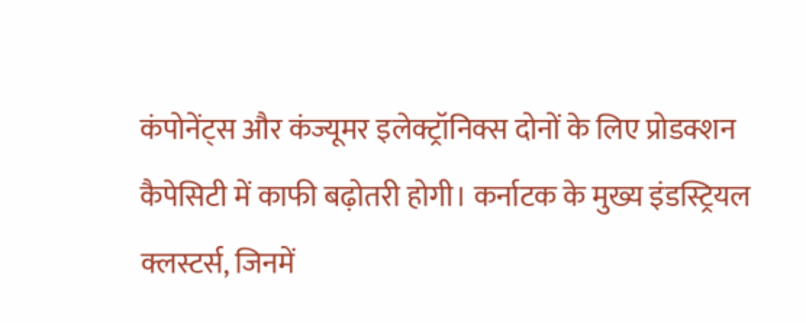कंपोनेंट्स और कंज्यूमर इलेक्ट्रॉनिक्स दोनों के लिए प्रोडक्शन कैपेसिटी में काफी बढ़ोतरी होगी। कर्नाटक के मुख्य इंडस्ट्रियल क्लस्टर्स, जिनमें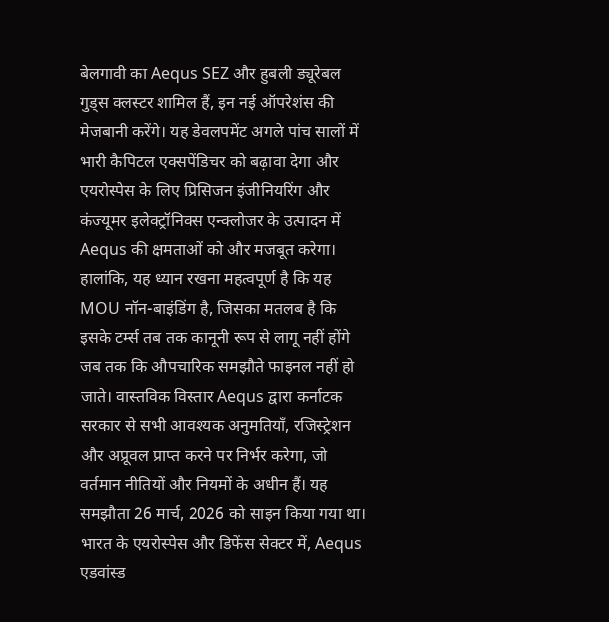बेलगावी का Aequs SEZ और हुबली ड्यूरेबल गुड्स क्लस्टर शामिल हैं, इन नई ऑपरेशंस की मेजबानी करेंगे। यह डेवलपमेंट अगले पांच सालों में भारी कैपिटल एक्सपेंडिचर को बढ़ावा देगा और एयरोस्पेस के लिए प्रिसिजन इंजीनियरिंग और कंज्यूमर इलेक्ट्रॉनिक्स एन्क्लोजर के उत्पादन में Aequs की क्षमताओं को और मजबूत करेगा।
हालांकि, यह ध्यान रखना महत्वपूर्ण है कि यह MOU नॉन-बाइंडिंग है, जिसका मतलब है कि इसके टर्म्स तब तक कानूनी रूप से लागू नहीं होंगे जब तक कि औपचारिक समझौते फाइनल नहीं हो जाते। वास्तविक विस्तार Aequs द्वारा कर्नाटक सरकार से सभी आवश्यक अनुमतियाँ, रजिस्ट्रेशन और अप्रूवल प्राप्त करने पर निर्भर करेगा, जो वर्तमान नीतियों और नियमों के अधीन हैं। यह समझौता 26 मार्च, 2026 को साइन किया गया था।
भारत के एयरोस्पेस और डिफेंस सेक्टर में, Aequs एडवांस्ड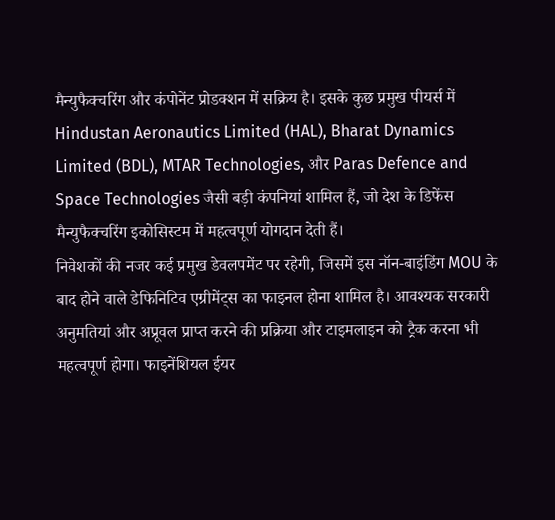मैन्युफैक्चरिंग और कंपोनेंट प्रोडक्शन में सक्रिय है। इसके कुछ प्रमुख पीयर्स में Hindustan Aeronautics Limited (HAL), Bharat Dynamics Limited (BDL), MTAR Technologies, और Paras Defence and Space Technologies जैसी बड़ी कंपनियां शामिल हैं, जो देश के डिफेंस मैन्युफैक्चरिंग इकोसिस्टम में महत्वपूर्ण योगदान देती हैं।
निवेशकों की नजर कई प्रमुख डेवलपमेंट पर रहेगी, जिसमें इस नॉन-बाइंडिंग MOU के बाद होने वाले डेफिनिटिव एग्रीमेंट्स का फाइनल होना शामिल है। आवश्यक सरकारी अनुमतियां और अप्रूवल प्राप्त करने की प्रक्रिया और टाइमलाइन को ट्रैक करना भी महत्वपूर्ण होगा। फाइनेंशियल ईयर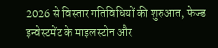2026 से विस्तार गतिविधियों की शुरुआत, फेज्ड इन्वेस्टमेंट के माइलस्टोन और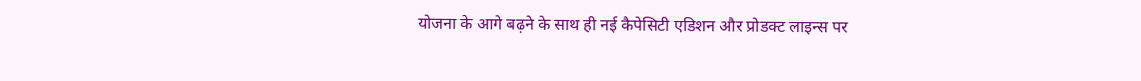योजना के आगे बढ़ने के साथ ही नई कैपेसिटी एडिशन और प्रोडक्ट लाइन्स पर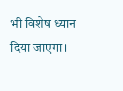भी विशेष ध्यान दिया जाएगा।